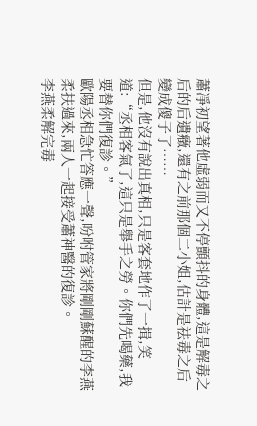蕭凈初望著他虛弱而又不停顫抖的身體,這是解毒之后的后遺癥,還有之前那個二小姐,估計是祛毒之后變成傻子了……
但是,他沒有說出真相,只是客套地作了一揖,笑道:“丞相客氣了,這只是舉手之勞。你們先喝藥,我要替你們復診。”
歐陽丞相急忙答應一聲,吩咐管家將剛剛蘇醒的李燕柔扶過來,兩人一起接受蕭神醫的復診。
李燕柔解完毒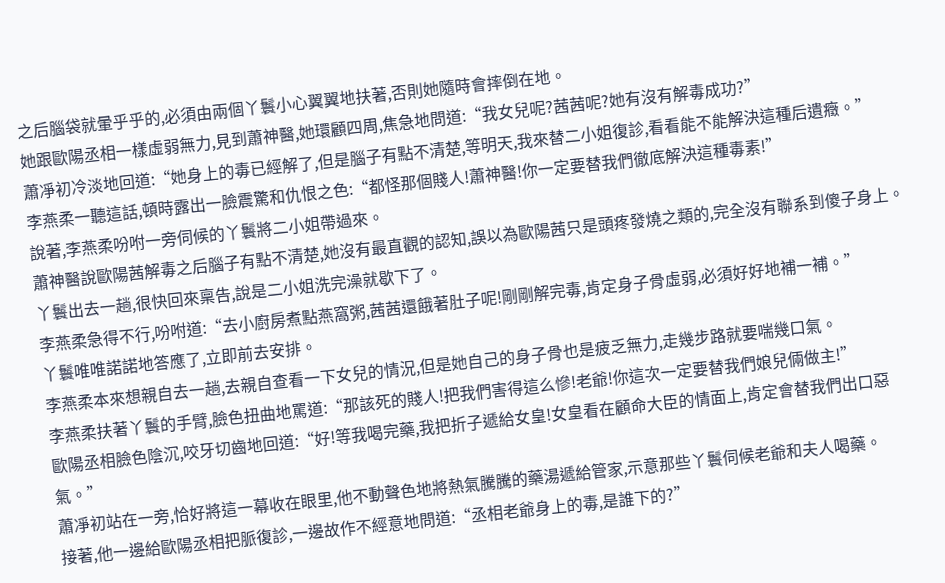之后腦袋就暈乎乎的,必須由兩個丫鬟小心翼翼地扶著,否則她隨時會摔倒在地。
她跟歐陽丞相一樣虛弱無力,見到蕭神醫,她環顧四周,焦急地問道:“我女兒呢?茜茜呢?她有沒有解毒成功?”
蕭凈初冷淡地回道:“她身上的毒已經解了,但是腦子有點不清楚,等明天,我來替二小姐復診,看看能不能解決這種后遺癥。”
李燕柔一聽這話,頓時露出一臉震驚和仇恨之色:“都怪那個賤人!蕭神醫!你一定要替我們徹底解決這種毒素!”
說著,李燕柔吩咐一旁伺候的丫鬟將二小姐帶過來。
蕭神醫說歐陽茜解毒之后腦子有點不清楚,她沒有最直觀的認知,誤以為歐陽茜只是頭疼發燒之類的,完全沒有聯系到傻子身上。
丫鬟出去一趟,很快回來稟告,說是二小姐洗完澡就歇下了。
李燕柔急得不行,吩咐道:“去小廚房煮點燕窩粥,茜茜還餓著肚子呢!剛剛解完毒,肯定身子骨虛弱,必須好好地補一補。”
丫鬟唯唯諾諾地答應了,立即前去安排。
李燕柔本來想親自去一趟,去親自查看一下女兒的情況,但是她自己的身子骨也是疲乏無力,走幾步路就要喘幾口氣。
李燕柔扶著丫鬟的手臂,臉色扭曲地罵道:“那該死的賤人!把我們害得這么慘!老爺!你這次一定要替我們娘兒倆做主!”
歐陽丞相臉色陰沉,咬牙切齒地回道:“好!等我喝完藥,我把折子遞給女皇!女皇看在顧命大臣的情面上,肯定會替我們出口惡氣。”
蕭凈初站在一旁,恰好將這一幕收在眼里,他不動聲色地將熱氣騰騰的藥湯遞給管家,示意那些丫鬟伺候老爺和夫人喝藥。
接著,他一邊給歐陽丞相把脈復診,一邊故作不經意地問道:“丞相老爺身上的毒,是誰下的?”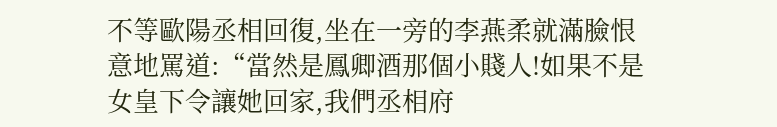不等歐陽丞相回復,坐在一旁的李燕柔就滿臉恨意地罵道:“當然是鳳卿酒那個小賤人!如果不是女皇下令讓她回家,我們丞相府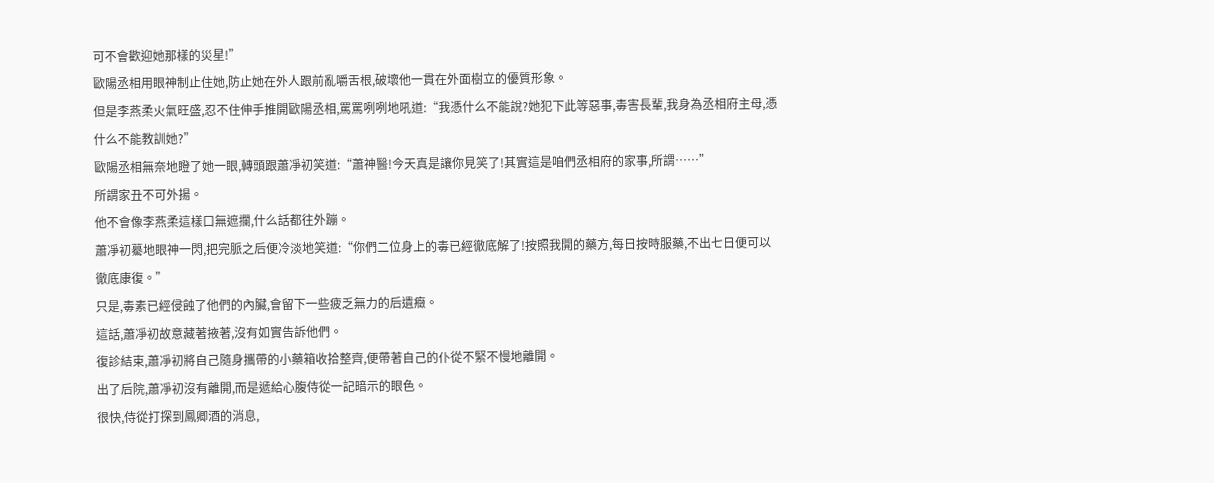可不會歡迎她那樣的災星!”
歐陽丞相用眼神制止住她,防止她在外人跟前亂嚼舌根,破壞他一貫在外面樹立的優質形象。
但是李燕柔火氣旺盛,忍不住伸手推開歐陽丞相,罵罵咧咧地吼道:“我憑什么不能說?她犯下此等惡事,毒害長輩,我身為丞相府主母,憑什么不能教訓她?”
歐陽丞相無奈地瞪了她一眼,轉頭跟蕭凈初笑道:“蕭神醫!今天真是讓你見笑了!其實這是咱們丞相府的家事,所謂……”
所謂家丑不可外揚。
他不會像李燕柔這樣口無遮攔,什么話都往外蹦。
蕭凈初驀地眼神一閃,把完脈之后便冷淡地笑道:“你們二位身上的毒已經徹底解了!按照我開的藥方,每日按時服藥,不出七日便可以徹底康復。”
只是,毒素已經侵蝕了他們的內臟,會留下一些疲乏無力的后遺癥。
這話,蕭凈初故意藏著掖著,沒有如實告訴他們。
復診結束,蕭凈初將自己隨身攜帶的小藥箱收拾整齊,便帶著自己的仆從不緊不慢地離開。
出了后院,蕭凈初沒有離開,而是遞給心腹侍從一記暗示的眼色。
很快,侍從打探到鳳卿酒的消息,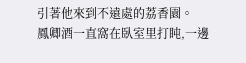引著他來到不遠處的荔香園。
鳳卿酒一直窩在臥室里打盹,一邊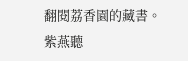翻閱荔香園的藏書。
紫燕聽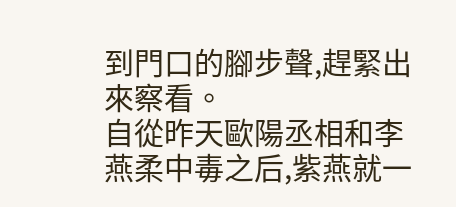到門口的腳步聲,趕緊出來察看。
自從昨天歐陽丞相和李燕柔中毒之后,紫燕就一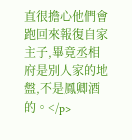直很擔心他們會跑回來報復自家主子,畢竟丞相府是別人家的地盤,不是鳳卿酒的。</p>